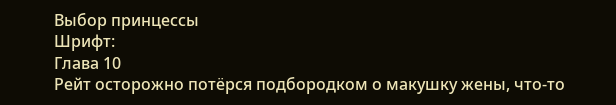Выбор принцессы
Шрифт:
Глава 10
Рейт осторожно потёрся подбородком о макушку жены, что-то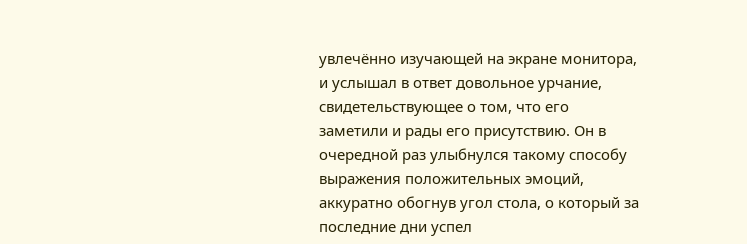увлечённо изучающей на экране монитора, и услышал в ответ довольное урчание, свидетельствующее о том, что его заметили и рады его присутствию. Он в очередной раз улыбнулся такому способу выражения положительных эмоций, аккуратно обогнув угол стола, о который за последние дни успел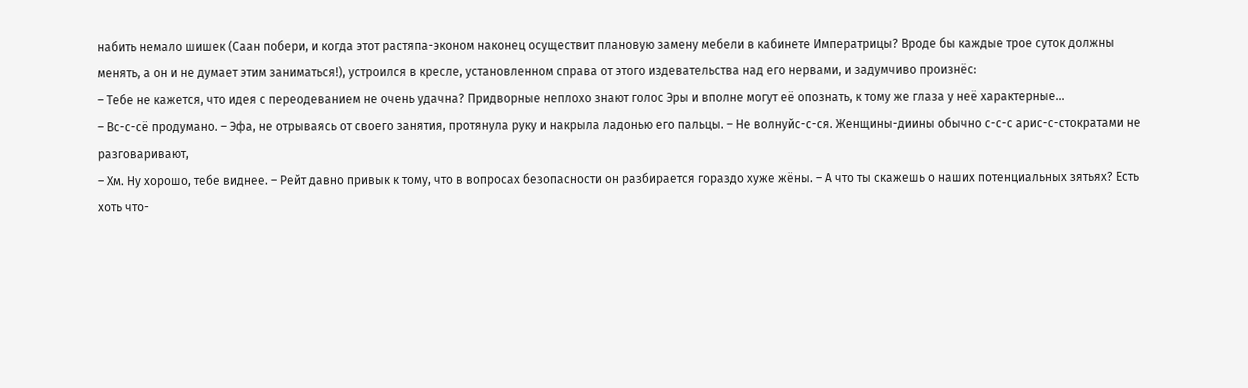набить немало шишек (Саан побери, и когда этот растяпа-эконом наконец осуществит плановую замену мебели в кабинете Императрицы? Вроде бы каждые трое суток должны менять, а он и не думает этим заниматься!), устроился в кресле, установленном справа от этого издевательства над его нервами, и задумчиво произнёс:
– Тебе не кажется, что идея с переодеванием не очень удачна? Придворные неплохо знают голос Эры и вполне могут её опознать, к тому же глаза у неё характерные…
– Вс-с-сё продумано. – Эфа, не отрываясь от своего занятия, протянула руку и накрыла ладонью его пальцы. – Не волнуйс-с-ся. Женщины-диины обычно с-с-с арис-с-стократами не разговаривают,
– Хм. Ну хорошо, тебе виднее. – Рейт давно привык к тому, что в вопросах безопасности он разбирается гораздо хуже жёны. – А что ты скажешь о наших потенциальных зятьях? Есть хоть что-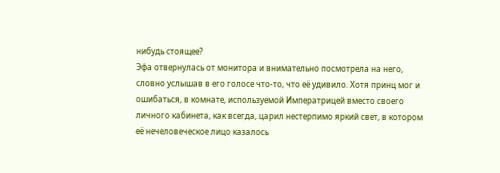нибудь стоящее?
Эфа отвернулась от монитора и внимательно посмотрела на него, словно услышав в его голосе что-то, что её удивило. Хотя принц мог и ошибаться, в комнате, используемой Императрицей вместо своего личного кабинета, как всегда, царил нестерпимо яркий свет, в котором её нечеловеческое лицо казалось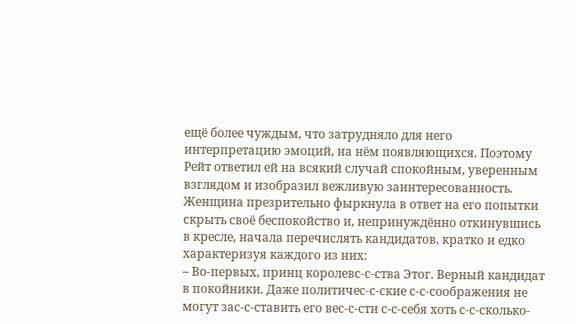ещё более чуждым, что затрудняло для него интерпретацию эмоций, на нём появляющихся. Поэтому Рейт ответил ей на всякий случай спокойным, уверенным взглядом и изобразил вежливую заинтересованность. Женщина презрительно фыркнула в ответ на его попытки скрыть своё беспокойство и, непринуждённо откинувшись в кресле, начала перечислять кандидатов, кратко и едко характеризуя каждого из них:
– Во-первых, принц королевс-с-ства Этог. Верный кандидат в покойники. Даже политичес-с-ские с-с-соображения не могут зас-с-ставить его вес-с-сти с-с-себя хоть с-с-сколько-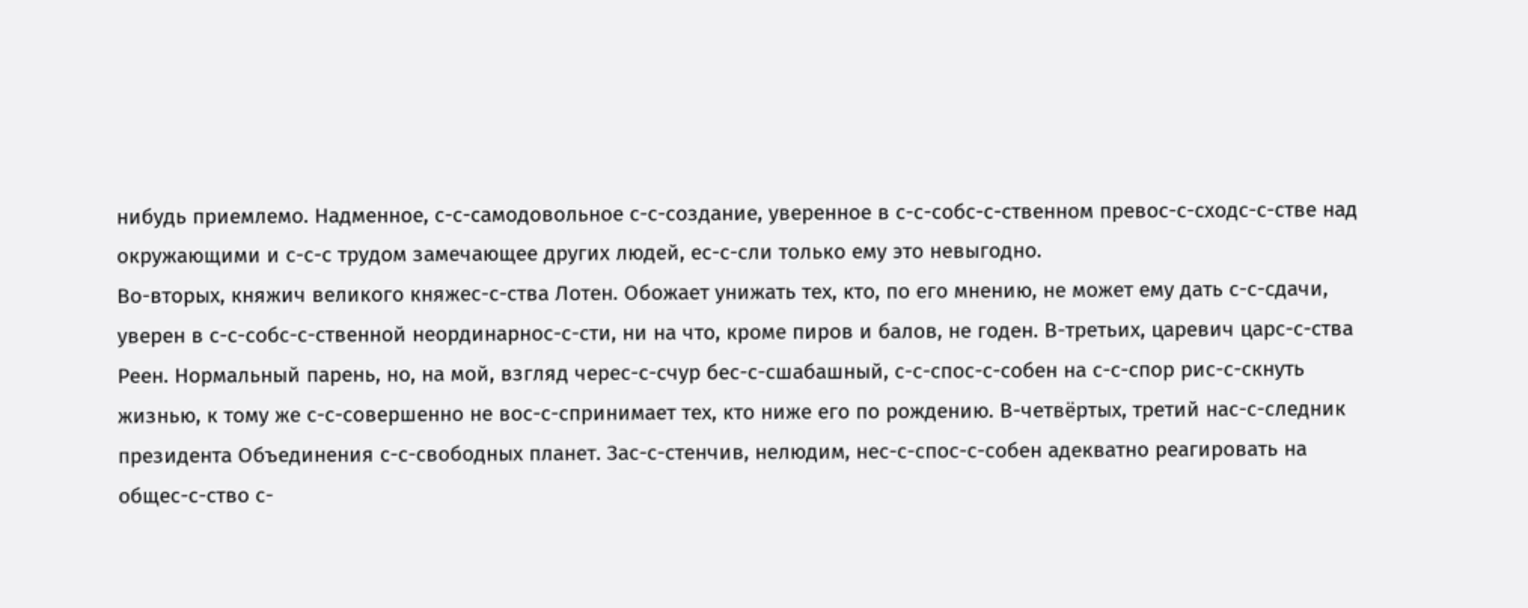нибудь приемлемо. Надменное, с-с-самодовольное с-с-создание, уверенное в с-с-собс-с-ственном превос-с-сходс-с-стве над окружающими и с-с-с трудом замечающее других людей, ес-с-сли только ему это невыгодно.
Во-вторых, княжич великого княжес-с-ства Лотен. Обожает унижать тех, кто, по его мнению, не может ему дать с-с-сдачи, уверен в с-с-собс-с-ственной неординарнос-с-сти, ни на что, кроме пиров и балов, не годен. В-третьих, царевич царс-с-ства Реен. Нормальный парень, но, на мой, взгляд черес-с-счур бес-с-сшабашный, с-с-спос-с-собен на с-с-спор рис-с-скнуть жизнью, к тому же с-с-совершенно не вос-с-спринимает тех, кто ниже его по рождению. В-четвёртых, третий нас-с-следник президента Объединения с-с-свободных планет. Зас-с-стенчив, нелюдим, нес-с-спос-с-собен адекватно реагировать на общес-с-ство с-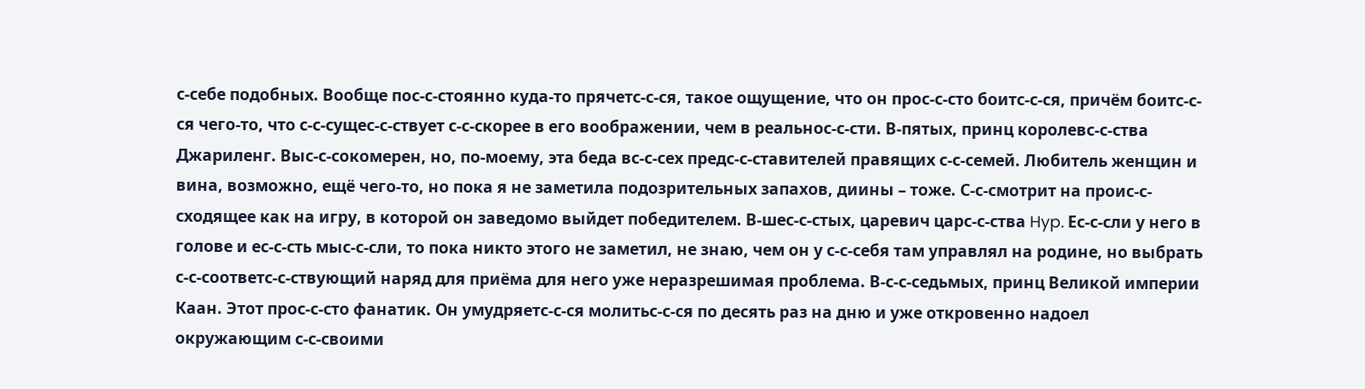с-себе подобных. Вообще пос-с-стоянно куда-то прячетс-с-ся, такое ощущение, что он прос-с-сто боитс-с-ся, причём боитс-с-ся чего-то, что с-с-сущес-с-ствует с-с-скорее в его воображении, чем в реальнос-с-сти. В-пятых, принц королевс-с-ства Джариленг. Выс-с-сокомерен, но, по-моему, эта беда вс-с-сех предс-с-ставителей правящих с-с-семей. Любитель женщин и вина, возможно, ещё чего-то, но пока я не заметила подозрительных запахов, диины – тоже. С-с-смотрит на проис-с-сходящее как на игру, в которой он заведомо выйдет победителем. В-шес-с-стых, царевич царс-с-ства Hyp. Ес-с-сли у него в голове и ес-с-сть мыс-с-сли, то пока никто этого не заметил, не знаю, чем он у с-с-себя там управлял на родине, но выбрать с-с-соответс-с-ствующий наряд для приёма для него уже неразрешимая проблема. В-с-с-седьмых, принц Великой империи Каан. Этот прос-с-сто фанатик. Он умудряетс-с-ся молитьс-с-ся по десять раз на дню и уже откровенно надоел окружающим с-с-своими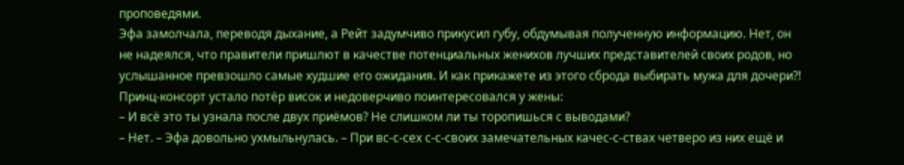проповедями.
Эфа замолчала, переводя дыхание, а Рейт задумчиво прикусил губу, обдумывая полученную информацию. Нет, он не надеялся, что правители пришлют в качестве потенциальных женихов лучших представителей своих родов, но услышанное превзошло самые худшие его ожидания. И как прикажете из этого сброда выбирать мужа для дочери?! Принц-консорт устало потёр висок и недоверчиво поинтересовался у жены:
– И всё это ты узнала после двух приёмов? Не слишком ли ты торопишься с выводами?
– Нет. – Эфа довольно ухмыльнулась. – При вс-с-сех с-с-своих замечательных качес-с-ствах четверо из них ещё и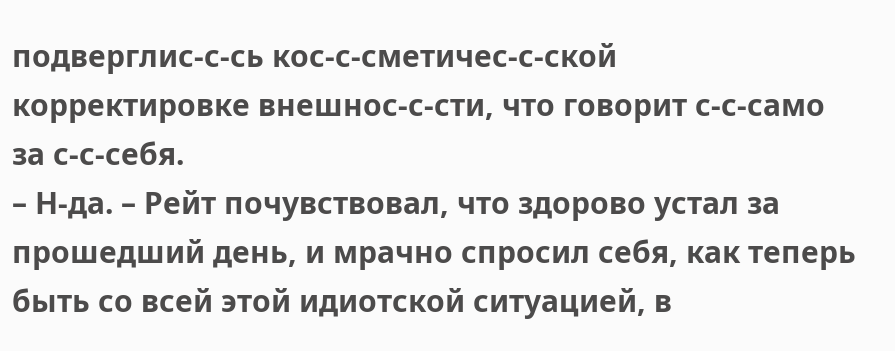подверглис-с-сь кос-с-сметичес-с-ской корректировке внешнос-с-сти, что говорит с-с-само за с-с-себя.
– Н-да. – Рейт почувствовал, что здорово устал за прошедший день, и мрачно спросил себя, как теперь быть со всей этой идиотской ситуацией, в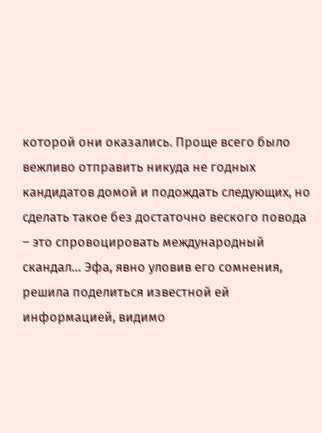которой они оказались. Проще всего было вежливо отправить никуда не годных кандидатов домой и подождать следующих, но сделать такое без достаточно веского повода – это спровоцировать международный скандал… Эфа, явно уловив его сомнения, решила поделиться известной ей информацией, видимо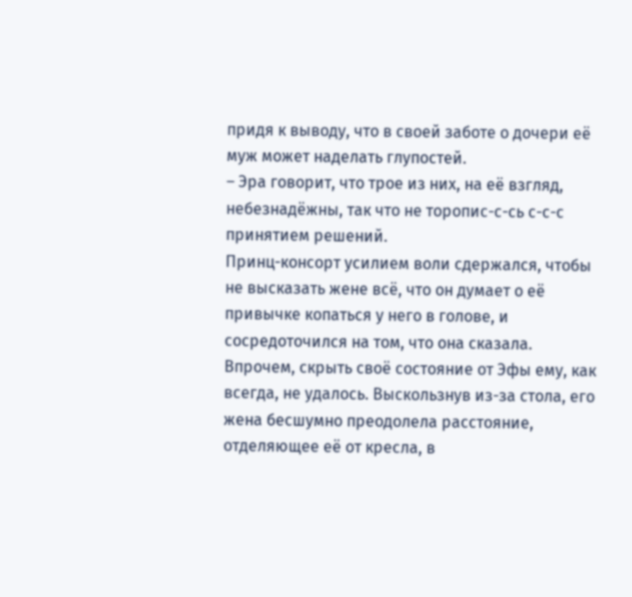придя к выводу, что в своей заботе о дочери её муж может наделать глупостей.
– Эра говорит, что трое из них, на её взгляд, небезнадёжны, так что не торопис-с-сь с-с-с принятием решений.
Принц-консорт усилием воли сдержался, чтобы не высказать жене всё, что он думает о её привычке копаться у него в голове, и сосредоточился на том, что она сказала. Впрочем, скрыть своё состояние от Эфы ему, как всегда, не удалось. Выскользнув из-за стола, его жена бесшумно преодолела расстояние, отделяющее её от кресла, в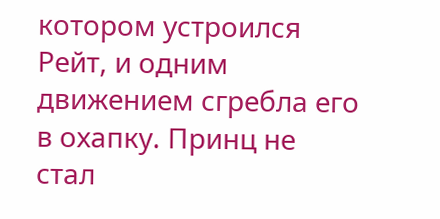котором устроился Рейт, и одним движением сгребла его в охапку. Принц не стал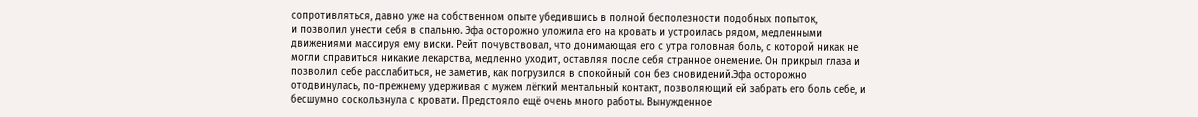сопротивляться, давно уже на собственном опыте убедившись в полной бесполезности подобных попыток,
и позволил унести себя в спальню. Эфа осторожно уложила его на кровать и устроилась рядом, медленными движениями массируя ему виски. Рейт почувствовал, что донимающая его с утра головная боль, с которой никак не могли справиться никакие лекарства, медленно уходит, оставляя после себя странное онемение. Он прикрыл глаза и позволил себе расслабиться, не заметив, как погрузился в спокойный сон без сновидений.Эфа осторожно отодвинулась, по-прежнему удерживая с мужем лёгкий ментальный контакт, позволяющий ей забрать его боль себе, и бесшумно соскользнула с кровати. Предстояло ещё очень много работы. Вынужденное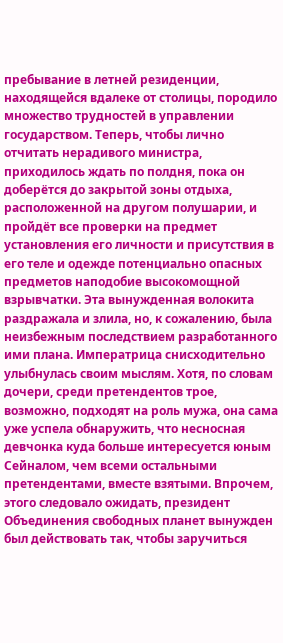пребывание в летней резиденции, находящейся вдалеке от столицы, породило множество трудностей в управлении государством. Теперь, чтобы лично отчитать нерадивого министра, приходилось ждать по полдня, пока он доберётся до закрытой зоны отдыха, расположенной на другом полушарии, и пройдёт все проверки на предмет установления его личности и присутствия в его теле и одежде потенциально опасных предметов наподобие высокомощной взрывчатки. Эта вынужденная волокита раздражала и злила, но, к сожалению, была неизбежным последствием разработанного ими плана. Императрица снисходительно улыбнулась своим мыслям. Хотя, по словам дочери, среди претендентов трое, возможно, подходят на роль мужа, она сама уже успела обнаружить, что несносная девчонка куда больше интересуется юным Сейналом, чем всеми остальными претендентами, вместе взятыми. Впрочем, этого следовало ожидать, президент Объединения свободных планет вынужден был действовать так, чтобы заручиться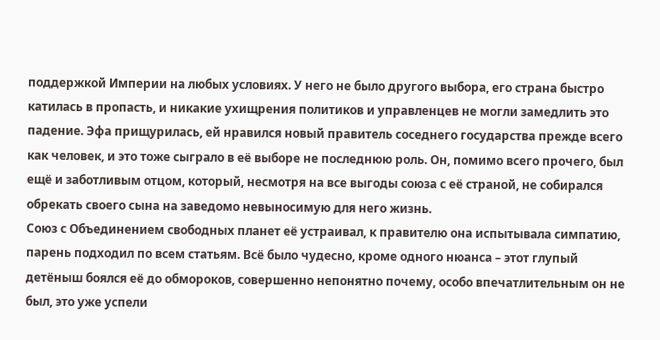поддержкой Империи на любых условиях. У него не было другого выбора, его страна быстро катилась в пропасть, и никакие ухищрения политиков и управленцев не могли замедлить это падение. Эфа прищурилась, ей нравился новый правитель соседнего государства прежде всего как человек, и это тоже сыграло в её выборе не последнюю роль. Он, помимо всего прочего, был ещё и заботливым отцом, который, несмотря на все выгоды союза с её страной, не собирался обрекать своего сына на заведомо невыносимую для него жизнь.
Союз с Объединением свободных планет её устраивал, к правителю она испытывала симпатию, парень подходил по всем статьям. Всё было чудесно, кроме одного нюанса – этот глупый детёныш боялся её до обмороков, совершенно непонятно почему, особо впечатлительным он не был, это уже успели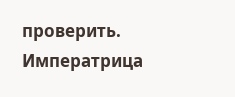проверить. Императрица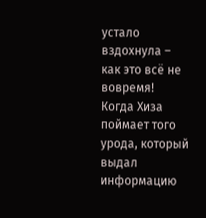устало вздохнула – как это всё не вовремя! Когда Хиза поймает того урода, который выдал информацию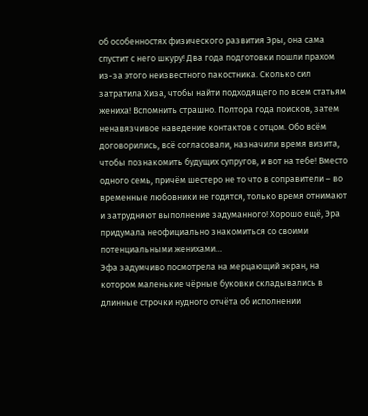об особенностях физического развития Эры, она сама спустит с него шкуру! Два года подготовки пошли прахом из-за этого неизвестного пакостника. Сколько сил затратила Хиза, чтобы найти подходящего по всем статьям жениха! Вспомнить страшно. Полтора года поисков, затем ненавязчивое наведение контактов с отцом. Обо всём договорились, всё согласовали, назначили время визита, чтобы познакомить будущих супругов, и вот на тебе! Вместо одного семь, причём шестеро не то что в соправители – во временные любовники не годятся, только время отнимают и затрудняют выполнение задуманного! Хорошо ещё, Эра придумала неофициально знакомиться со своими потенциальными женихами…
Эфа задумчиво посмотрела на мерцающий экран, на котором маленькие чёрные буковки складывались в длинные строчки нудного отчёта об исполнении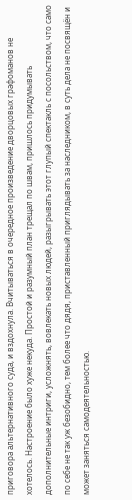приговора альтернативного суда, и вздохнула. Вчитываться в очередное произведение дворцовых графоманов не хотелось. Настроение было хуже некуда. Простой и разумный план трещал по швам, пришлось придумывать дополнительные интриги, усложнять, вовлекать новых людей, разыгрывать этот глупый спектакль с посольством, что само по себе не так уж безобидно, тем более что дядя, приставленный приглядывать за наследником, в суть дела не посвящён и может заняться самодеятельностью.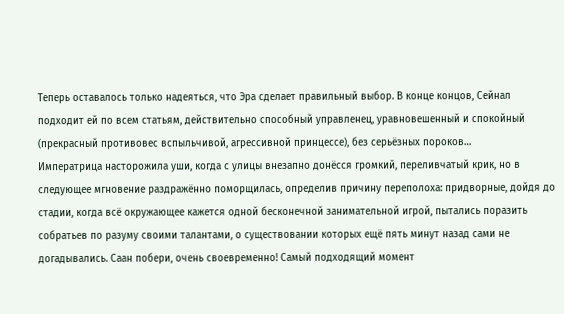Теперь оставалось только надеяться, что Эра сделает правильный выбор. В конце концов, Сейнал подходит ей по всем статьям, действительно способный управленец, уравновешенный и спокойный (прекрасный противовес вспыльчивой, агрессивной принцессе), без серьёзных пороков…
Императрица насторожила уши, когда с улицы внезапно донёсся громкий, переливчатый крик, но в следующее мгновение раздражённо поморщилась, определив причину переполоха: придворные, дойдя до стадии, когда всё окружающее кажется одной бесконечной занимательной игрой, пытались поразить собратьев по разуму своими талантами, о существовании которых ещё пять минут назад сами не догадывались. Саан побери, очень своевременно! Самый подходящий момент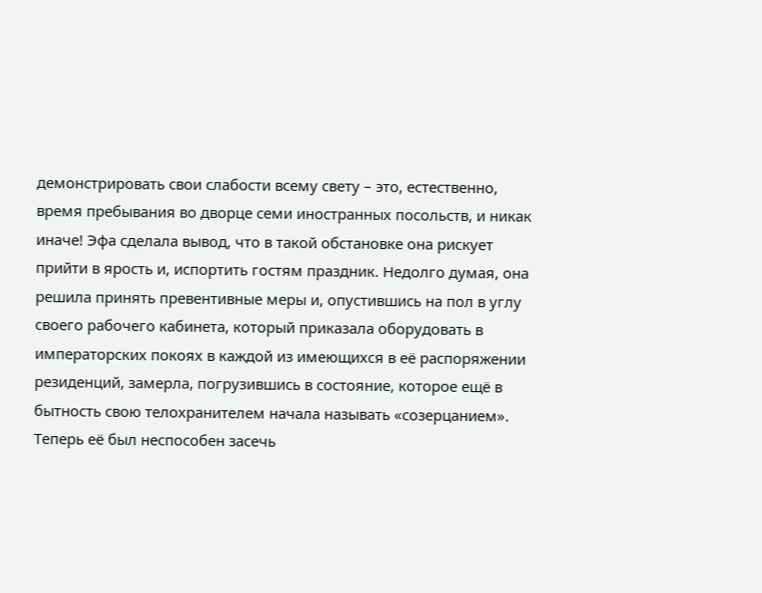демонстрировать свои слабости всему свету – это, естественно, время пребывания во дворце семи иностранных посольств, и никак иначе! Эфа сделала вывод, что в такой обстановке она рискует прийти в ярость и, испортить гостям праздник. Недолго думая, она решила принять превентивные меры и, опустившись на пол в углу своего рабочего кабинета, который приказала оборудовать в императорских покоях в каждой из имеющихся в её распоряжении резиденций, замерла, погрузившись в состояние, которое ещё в бытность свою телохранителем начала называть «созерцанием». Теперь её был неспособен засечь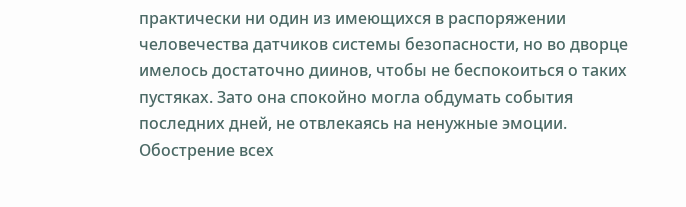практически ни один из имеющихся в распоряжении человечества датчиков системы безопасности, но во дворце имелось достаточно диинов, чтобы не беспокоиться о таких пустяках. Зато она спокойно могла обдумать события последних дней, не отвлекаясь на ненужные эмоции. Обострение всех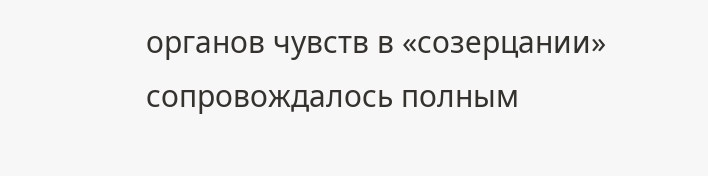органов чувств в «созерцании» сопровождалось полным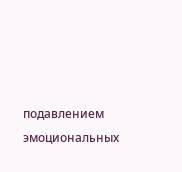подавлением эмоциональных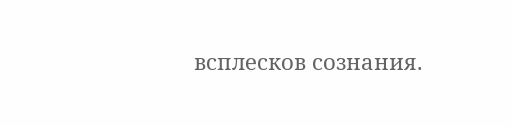всплесков сознания.